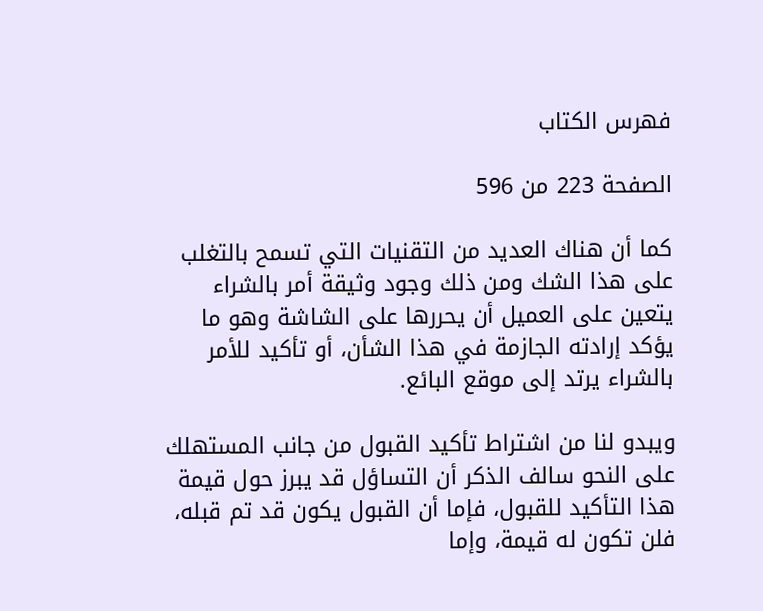فهرس الكتاب

الصفحة 223 من 596

كما أن هناك العديد من التقنيات التي تسمح بالتغلب على هذا الشك ومن ذلك وجود وثيقة أمر بالشراء يتعين على العميل أن يحررها على الشاشة وهو ما يؤكد إرادته الجازمة في هذا الشأن، أو تأكيد للأمر بالشراء يرتد إلى موقع البائع.

ويبدو لنا من اشتراط تأكيد القبول من جانب المستهلك على النحو سالف الذكر أن التساؤل قد يبرز حول قيمة هذا التأكيد للقبول، فإما أن القبول يكون قد تم قبله، فلن تكون له قيمة، وإما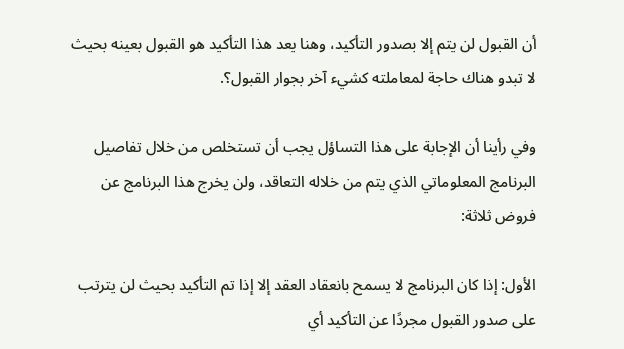أن القبول لن يتم إلا بصدور التأكيد، وهنا يعد هذا التأكيد هو القبول بعينه بحيث لا تبدو هناك حاجة لمعاملته كشيء آخر بجوار القبول؟.

وفي رأينا أن الإجابة على هذا التساؤل يجب أن تستخلص من خلال تفاصيل البرنامج المعلوماتي الذي يتم من خلاله التعاقد، ولن يخرج هذا البرنامج عن فروض ثلاثة:

الأول: إذا كان البرنامج لا يسمح بانعقاد العقد إلا إذا تم التأكيد بحيث لن يترتب على صدور القبول مجردًا عن التأكيد أي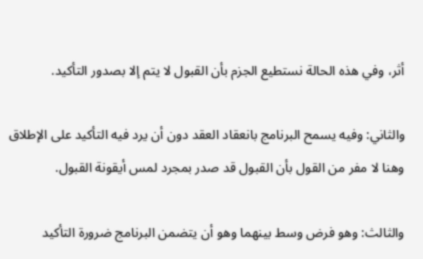أثر، وفي هذه الحالة نستطيع الجزم بأن القبول لا يتم إلا بصدور التأكيد.

والثاني: وفيه يسمح البرنامج بانعقاد العقد دون أن يرد فيه التأكيد على الإطلاق وهنا لا مفر من القول بأن القبول قد صدر بمجرد لمس أيقونة القبول.

والثالث: وهو فرض وسط بينهما وهو أن يتضمن البرنامج ضرورة التأكيد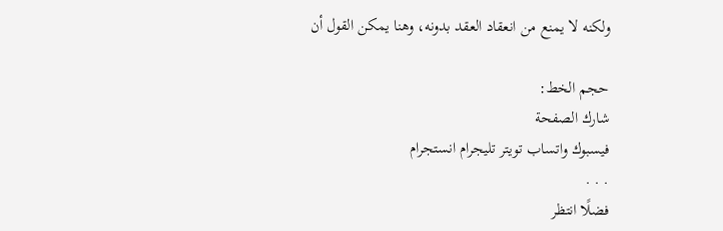ولكنه لا يمنع من انعقاد العقد بدونه، وهنا يمكن القول أن

حجم الخط:
شارك الصفحة
فيسبوك واتساب تويتر تليجرام انستجرام
. . .
فضلًا انتظر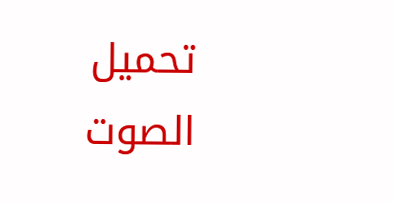تحميل الصوت